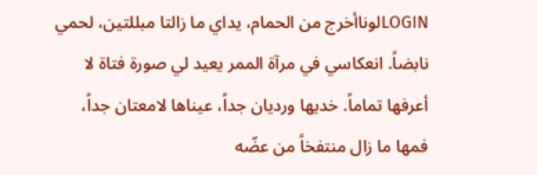LOGINلوناأخرج من الحمام، يداي ما زالتا مبللتين، لحمي نابضاً. انعكاسي في مرآة الممر يعيد لي صورة فتاة لا أعرفها تماماً. خديها ورديان جداً، عيناها لامعتان جداً، فمها ما زال منتفخاً من عضّه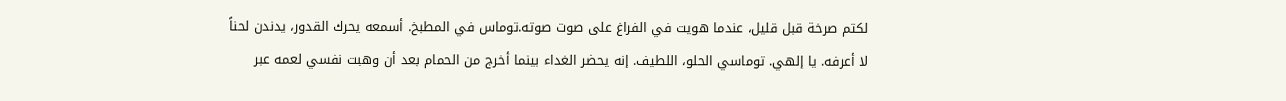لكتم صرخة قبل قليل، عندما هويت في الفراغ على صوت صوته.توماس في المطبخ. أسمعه يحرك القدور، يدندن لحناً لا أعرفه. يا إلهي. توماسي الحلو، اللطيف. إنه يحضر الغداء بينما أخرج من الحمام بعد أن وهبت نفسي لعمه عبر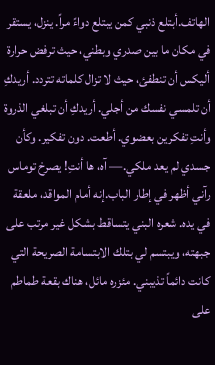الهاتف.أبتلع ذنبي كمن يبتلع دواءً مراً. ينزل، يستقر في مكان ما بين صدري وبطني، حيث ترفض حرارة أليكس أن تنطفئ، حيث لا تزال كلماته تتردد. أريدكِ أن تلمسي نفسك من أجلي. أريدكِ أن تبلغي الذروة وأنتِ تفكرين بعضوي. أطعت. دون تفكير. وكأن جسدي لم يعد ملكي.— آه، ها أنتِ! يصرخ توماس رآني أظهر في إطار الباب.إنه أمام المواقد، ملعقة في يده. شعره البني يتساقط بشكل غير مرتب على جبهته، ويبتسم لي بتلك الابتسامة الصريحة التي كانت دائماً تذيبني. مئزره مائل، هناك بقعة طماطم على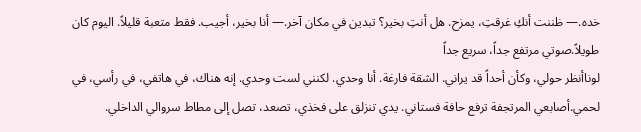خده.— ظننت أنكِ غرقتِ، يمزح. هل أنتِ بخير؟ تبدين في مكان آخر.— أنا بخير، أجيب. فقط متعبة قليلاً. اليوم كان طويلاً.صوتي مرتفع جداً، سريع جداً
لوناأنظر حولي، وكأن أحداً قد يراني. الشقة فارغة. أنا وحدي. لكنني لست وحدي. إنه هناك، في هاتفي، في رأسي، في لحمي.أصابعي المرتجفة ترفع حافة فستاني. يدي تنزلق على فخذي، تصعد، تصل إلى مطاط سروالي الداخلي.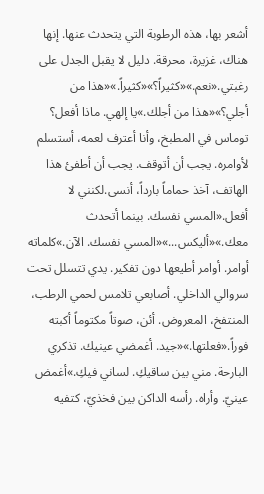أشعر بها، هذه الرطوبة التي يتحدث عنها. إنها هناك، غزيرة، محرقة. دليل لا يقبل الجدل على رغبتي.«نعم.»«كثيراً؟»«كثيراً.»«هذا من أجلي؟»«هذا من أجلك.»يا إلهي. ماذا أفعل؟ توماس في المطبخ، وأنا أعترف لعمه، أستسلم لأوامره. يجب أن أتوقف. يجب أن أطفئ هذا الهاتف، آخذ حماماً بارداً، أنسى.لكنني لا أفعل.«المسي نفسك. بينما أتحدث معك.»«أليكس...»«المسي نفسك. الآن.»كلماته أوامر. أوامر أطيعها دون تفكير. يدي تتسلل تحت سروالي الداخلي. أصابعي تلامس لحمي الرطب، المنتفخ، المعروض. أئن، صوتاً مكتوماً أكبته فوراً.«فعلتها.»«جيد. أغمضي عينيك. تذكري البارحة. مني بين ساقيكِ. لساني فيكِ.»أغمض عينيّ. وأراه. رأسه الداكن بين فخذيّ، كتفيه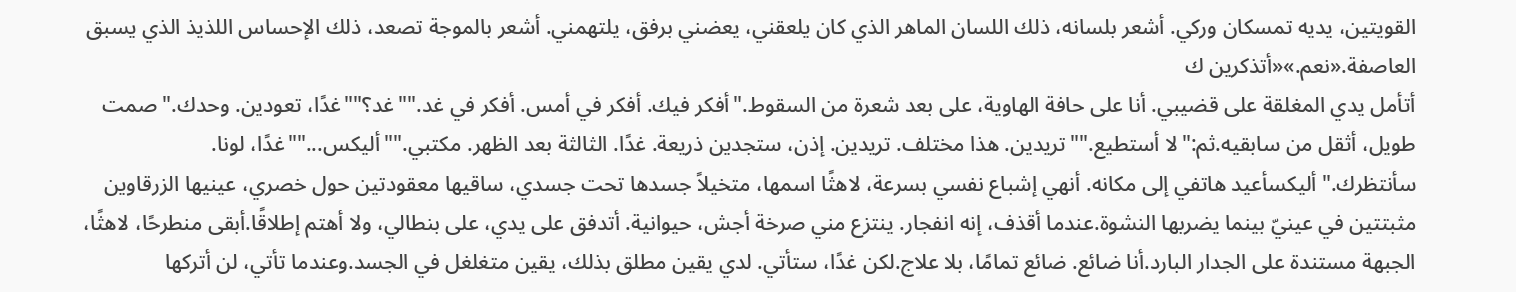القويتين، يديه تمسكان وركي. أشعر بلسانه، ذلك اللسان الماهر الذي كان يلعقني، يعضني برفق، يلتهمني. أشعر بالموجة تصعد، ذلك الإحساس اللذيذ الذي يسبق العاصفة.«نعم.»«أتذكرين ك
أتأمل يدي المغلقة على قضيبي. أنا على حافة الهاوية، على بعد شعرة من السقوط."أفكر فيك. أفكر في أمس. أفكر في غد.""غد؟""غدًا، تعودين. وحدك."صمت طويل، أثقل من سابقيه.ثم:"لا أستطيع.""تريدين. هذا مختلف. تريدين. إذن، ستجدين ذريعة. غدًا. الثالثة بعد الظهر. مكتبي.""أليكس...""غدًا، لونا. سأنتظرك."أليكسأعيد هاتفي إلى مكانه. أنهي إشباع نفسي بسرعة، لاهثًا اسمها، متخيلاً جسدها تحت جسدي، ساقيها معقودتين حول خصري، عينيها الزرقاوين مثبتتين في عينيّ بينما يضربها النشوة.عندما أقذف، إنه انفجار. ينتزع مني صرخة أجش، حيوانية. أتدفق على يدي، على بنطالي، ولا أهتم إطلاقًا.أبقى منطرحًا، لاهثًا، الجبهة مستندة على الجدار البارد.أنا ضائع. ضائع تمامًا، بلا علاج.لكن غدًا، ستأتي. لدي يقين مطلق بذلك، يقين متغلغل في الجسد.وعندما تأتي، لن أتركها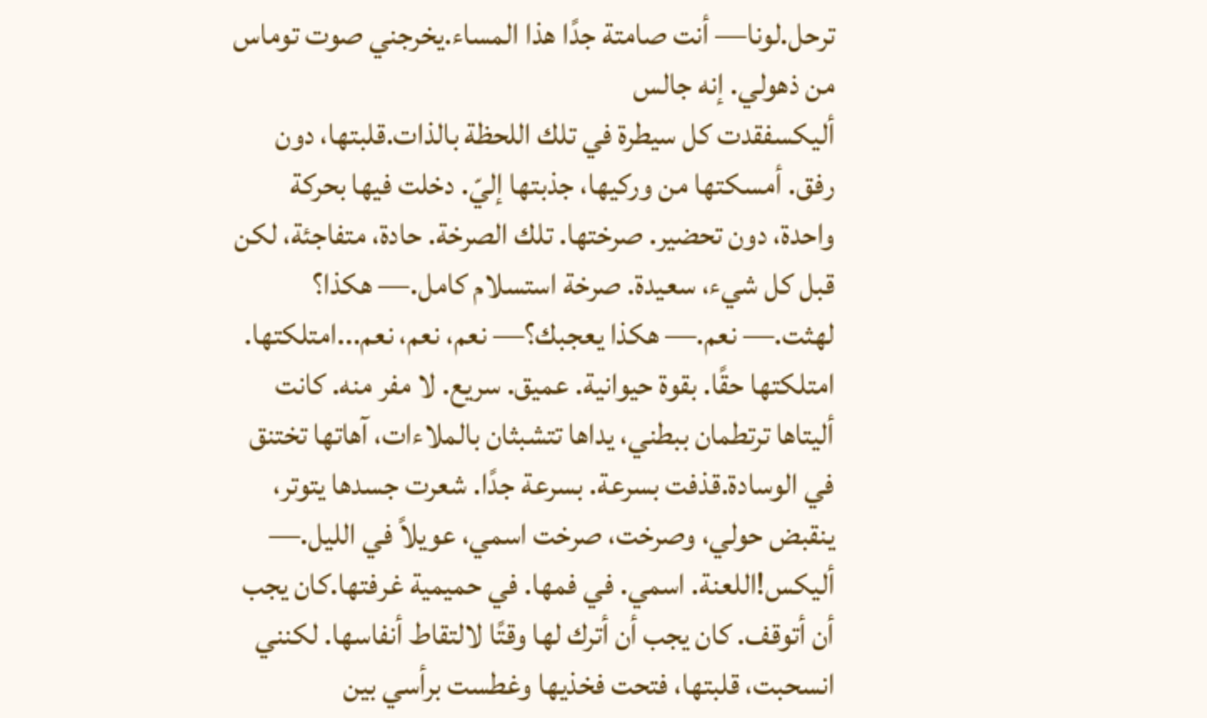ترحل.لونا— أنت صامتة جدًا هذا المساء.يخرجني صوت توماس من ذهولي. إنه جالس
أليكسفقدت كل سيطرة في تلك اللحظة بالذات.قلبتها، دون رفق. أمسكتها من وركيها، جذبتها إليّ. دخلت فيها بحركة واحدة، دون تحضير. صرختها. تلك الصرخة. حادة، متفاجئة، لكن قبل كل شيء، سعيدة. صرخة استسلام كامل.— هكذا؟ لهثت.— نعم.— هكذا يعجبك؟— نعم، نعم، نعم...امتلكتها. امتلكتها حقًا. بقوة حيوانية. عميق. سريع. لا مفر منه. كانت أليتاها ترتطمان ببطني، يداها تتشبثان بالملاءات، آهاتها تختنق في الوسادة.قذفت بسرعة. بسرعة جدًا. شعرت جسدها يتوتر، ينقبض حولي، وصرخت، صرخت اسمي، عويلاً في الليل.— أليكس!اللعنة. اسمي. في فمها. في حميمية غرفتها.كان يجب أن أتوقف. كان يجب أن أترك لها وقتًا لالتقاط أنفاسها. لكنني انسحبت، قلبتها، فتحت فخذيها وغطست برأسي بين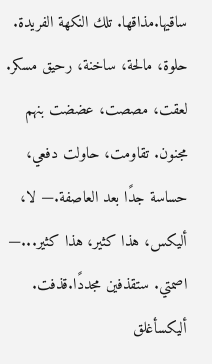ساقيها.مذاقها. تلك النكهة الفريدة. حلوة، مالحة، ساخنة، رحيق مسكر. لعقت، مصصت، عضضت بنهم مجنون. تقاومت، حاولت دفعي، حساسة جدًا بعد العاصفة.— لا، أليكس، هذا كثير، هذا كثير...— اصمتي. ستقذفين مجددًا.قذفت.
أليكسأغلق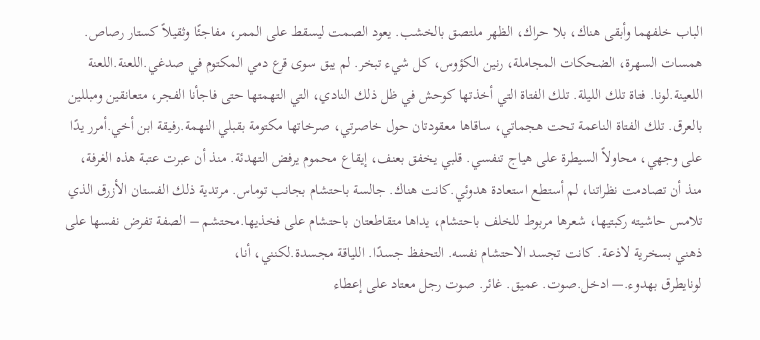الباب خلفهما وأبقى هناك، بلا حراك، الظهر ملتصق بالخشب. يعود الصمت ليسقط على الممر، مفاجئًا وثقيلاً كستار رصاص. همسات السهرة، الضحكات المجاملة، رنين الكؤوس، كل شيء تبخر. لم يبق سوى قرع دمي المكتوم في صدغي.اللعنة.اللعنة اللعينة.لونا. فتاة تلك الليلة. تلك الفتاة التي أخذتها كوحش في ظل ذلك النادي، التي التهمتها حتى فاجأنا الفجر، متعانقين ومبللين بالعرق. تلك الفتاة الناعمة تحت هجماتي، ساقاها معقودتان حول خاصرتي، صرخاتها مكتومة بقبلي النهمة.رفيقة ابن أخي.أمرر يدًا على وجهي، محاولاً السيطرة على هياج تنفسي. قلبي يخفق بعنف، إيقاع محموم يرفض التهدئة. منذ أن عبرت عتبة هذه الغرفة، منذ أن تصادمت نظراتنا، لم أستطع استعادة هدوئي.كانت هناك. جالسة باحتشام بجانب توماس. مرتدية ذلك الفستان الأزرق الذي تلامس حاشيته ركبتيها، شعرها مربوط للخلف باحتشام، يداها متقاطعتان باحتشام على فخذيها.محتشم – الصفة تفرض نفسها على ذهني بسخرية لاذعة. كانت تجسد الاحتشام نفسه. التحفظ جسدًا. اللياقة مجسدة.لكنني، أنا،
لونايطرق بهدوء.— ادخل.صوت. عميق. غائر. صوت رجل معتاد على إعطاء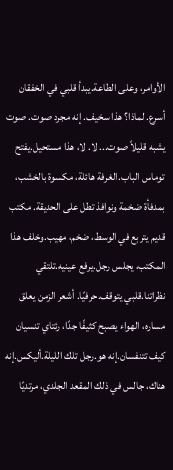الأوامر، وعلى الطاعة.يبدأ قلبي في الخفقان أسرع. لماذا؟ هذا سخيف. إنه مجرد صوت. صوت يشبه قليلاً صوت... لا. لا، هذا مستحيل.يفتح توماس الباب.الغرفة هائلة، مكسوة بالخشب، بمدفأة ضخمة ونوافذ تطل على الحديقة. مكتب قديم يتربع في الوسط، ضخم، مهيب.وخلف هذا المكتب، يجلس رجل.يرفع عينيه.تلتقي نظراتنا.قلبي يتوقف.حرفيًا. أشعر الزمن يعلق مساره، الهواء يصبح كثيفًا جدًا، رئتاي تنسيان كيف تتنفسان.إنه هو.رجل تلك الليلة.أليكس.إنه هناك، جالس في ذلك المقعد الجلدي، مرتديًا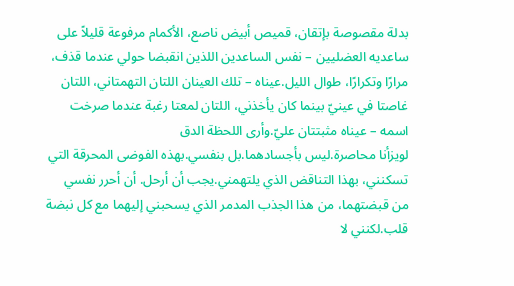بدلة مقصوصة بإتقان، قميص أبيض ناصع، الأكمام مرفوعة قليلاً على ساعديه العضليين – نفس الساعدين اللذين انقبضا حولي عندما قذف، مرارًا وتكرارًا، طوال الليل.عيناه – تلك العينان اللتان التهمتاني، اللتان غاصتا في عينيّ بينما كان يأخذني، اللتان لمعتا رغبة عندما صرخت اسمه – عيناه مثبتتان عليّ.وأرى اللحظة الدق
لويزأنا محاصرة.ليس بأجسادهما.بل بنفسي.بهذه الفوضى المحرقة التي تسكنني، بهذا التناقض الذي يلتهمني.يجب أن أرحل. أن أحرر نفسي من قبضتهما، من هذا الجذب المدمر الذي يسحبني إليهما مع كل نبضة قلب.لكنني لا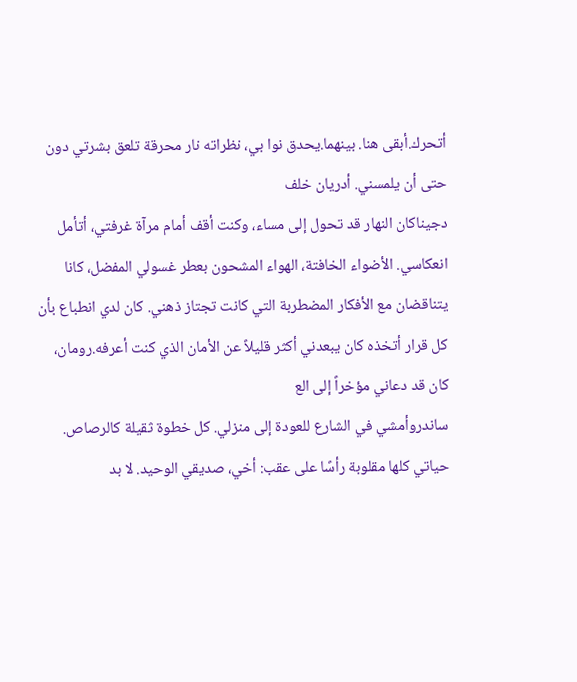أتحرك.أبقى هنا. بينهما.يحدق نوا بي، نظراته نار محرقة تلعق بشرتي دون حتى أن يلمسني. أدريان خلف
دجيناكان النهار قد تحول إلى مساء، وكنت أقف أمام مرآة غرفتي، أتأمل انعكاسي. الأضواء الخافتة، الهواء المشحون بعطر غسولي المفضل، كانا يتناقضان مع الأفكار المضطربة التي كانت تجتاز ذهني. كان لدي انطباع بأن كل قرار أتخذه كان يبعدني أكثر قليلاً عن الأمان الذي كنت أعرفه.رومان، كان قد دعاني مؤخراً إلى الع
ساندروأمشي في الشارع للعودة إلى منزلي. كل خطوة ثقيلة كالرصاص. حياتي كلها مقلوبة رأسًا على عقب: أخي، صديقي الوحيد. لا بد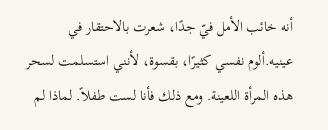أنه خائب الأمل فيّ جدًا، شعرت بالاحتقار في عينيه.ألوم نفسي كثيرًا، بقسوة، لأنني استسلمت لسحر هذه المرأة اللعينة. ومع ذلك فأنا لست طفلاً. لماذا لم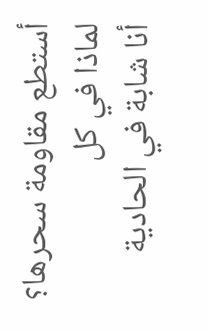أستطع مقاومة سحرها؟ لماذا في كل
أنا شابة في الحادية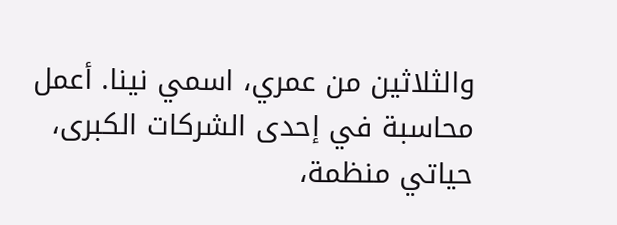والثلاثين من عمري، اسمي نينا. أعمل محاسبة في إحدى الشركات الكبرى، حياتي منظمة،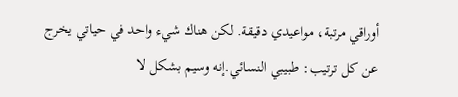أوراقي مرتبة، مواعيدي دقيقة. لكن هناك شيء واحد في حياتي يخرج عن كل ترتيب: طبيبي النسائي.إنه وسيم بشكل لا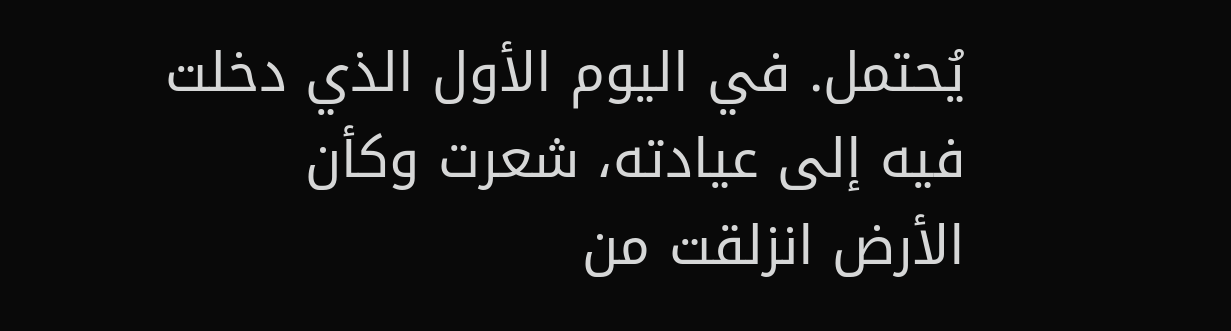يُحتمل. في اليوم الأول الذي دخلت فيه إلى عيادته، شعرت وكأن الأرض انزلقت من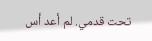تحت قدمي. لم أعد أس